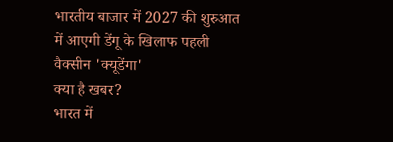भारतीय बाजार में 2027 की शुरुआत में आएगी डेंगू के खिलाफ पहली वैक्सीन 'क्यूडेंगा'
क्या है खबर?
भारत में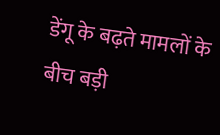डेंगू के बढ़ते मामलों के बीच बड़ी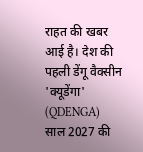राहत की खबर आई है। देश की पहली डेंगू वैक्सीन 'क्यूडेंगा' (QDENGA) साल 2027 की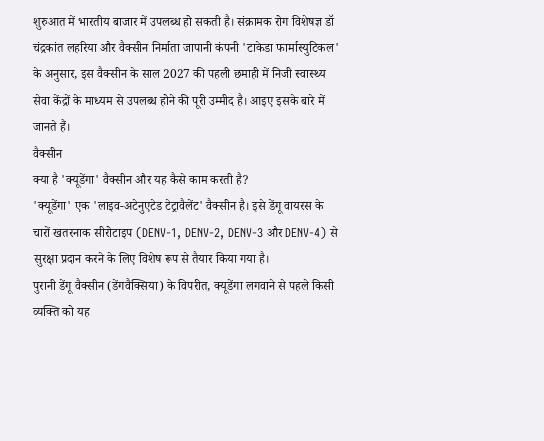शुरुआत में भारतीय बाजार में उपलब्ध हो सकती है। संक्रामक रोग विशेषज्ञ डॉ चंद्रकांत लहरिया और वैक्सीन निर्माता जापानी कंपनी 'टाकेडा फार्मास्युटिकल' के अनुसार, इस वैक्सीन के साल 2027 की पहली छमाही में निजी स्वास्थ्य सेवा केंद्रों के माध्यम से उपलब्ध होने की पूरी उम्मीद है। आइए इसके बारे में जानते हैं।
वैक्सीन
क्या है 'क्यूडेंगा' वैक्सीन और यह कैसे काम करती है?
'क्यूडेंगा' एक 'लाइव-अटेनुएटेड टेट्रावैलेंट' वैक्सीन है। इसे डेंगू वायरस के चारों खतरनाक सीरोटाइप (DENV-1, DENV-2, DENV-3 और DENV-4) से सुरक्षा प्रदान करने के लिए विशेष रूप से तैयार किया गया है।
पुरानी डेंगू वैक्सीन (डेंगवैक्सिया) के विपरीत, क्यूडेंगा लगवाने से पहले किसी व्यक्ति को यह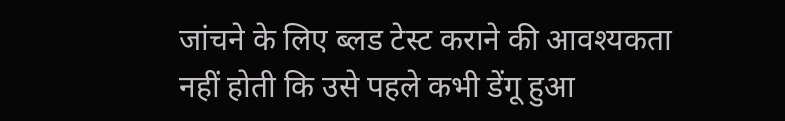जांचने के लिए ब्लड टेस्ट कराने की आवश्यकता नहीं होती कि उसे पहले कभी डेंगू हुआ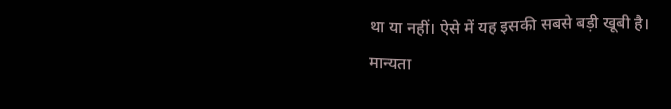था या नहीं। ऐसे में यह इसकी सबसे बड़ी खूबी है।
मान्यता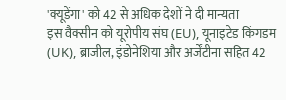'क्यूडेंगा' को 42 से अधिक देशों ने दी मान्यता
इस वैक्सीन को यूरोपीय संघ (EU), यूनाइटेड किंगडम (UK), ब्राजील, इंडोनेशिया और अर्जेंटीना सहित 42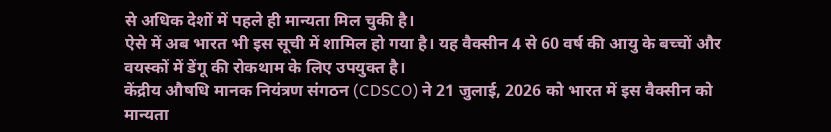से अधिक देशों में पहले ही मान्यता मिल चुकी है।
ऐसे में अब भारत भी इस सूची में शामिल हो गया है। यह वैक्सीन 4 से 60 वर्ष की आयु के बच्चों और वयस्कों में डेंगू की रोकथाम के लिए उपयुक्त है।
केंद्रीय औषधि मानक नियंत्रण संगठन (CDSCO) ने 21 जुलाई, 2026 को भारत में इस वैक्सीन को मान्यता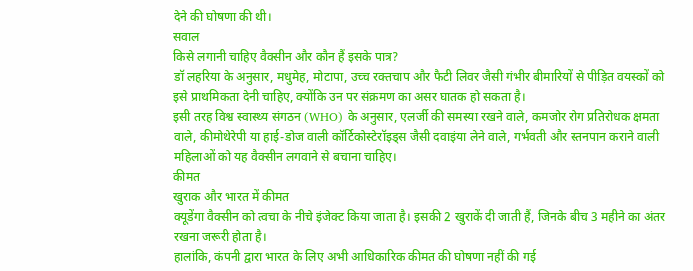देने की घोषणा की थी।
सवाल
किसे लगानी चाहिए वैक्सीन और कौन हैं इसके पात्र?
डॉ लहरिया के अनुसार, मधुमेह, मोटापा, उच्च रक्तचाप और फैटी लिवर जैसी गंभीर बीमारियों से पीड़ित वयस्कों को इसे प्राथमिकता देनी चाहिए, क्योंकि उन पर संक्रमण का असर घातक हो सकता है।
इसी तरह विश्व स्वास्थ्य संगठन (WHO) के अनुसार, एलर्जी की समस्या रखने वाले, कमजोर रोग प्रतिरोधक क्षमता वाले, कीमोथेरेपी या हाई-डोज वाली कॉर्टिकोस्टेरॉइड्स जैसी दवाइंया लेने वाले, गर्भवती और स्तनपान कराने वाली महिलाओं को यह वैक्सीन लगवाने से बचाना चाहिए।
कीमत
खुराक और भारत में कीमत
क्यूडेंगा वैक्सीन को त्वचा के नीचे इंजेक्ट किया जाता है। इसकी 2 खुराकें दी जाती हैं, जिनके बीच 3 महीने का अंतर रखना जरूरी होता है।
हालांकि, कंपनी द्वारा भारत के लिए अभी आधिकारिक कीमत की घोषणा नहीं की गई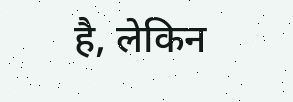है, लेकिन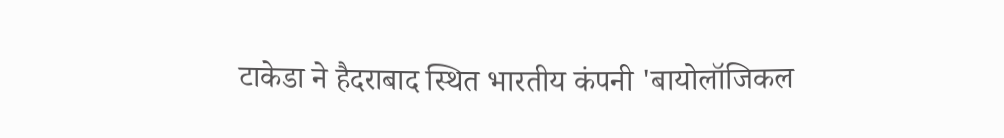टाकेडा ने हैदराबाद स्थित भारतीय कंपनी 'बायोलॉजिकल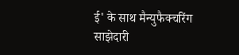ई' के साथ मैन्युफैक्चरिंग साझेदारी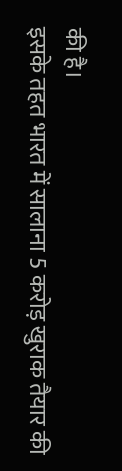की है।
इसके तहत भारत में सालाना 5 करोड़ खुराक तैयार की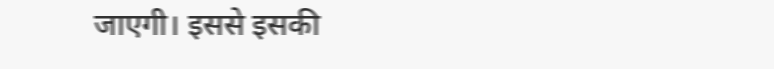जाएगी। इससे इसकी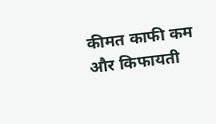कीमत काफी कम और किफायती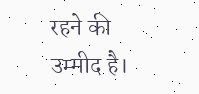रहने की उम्मीद है।